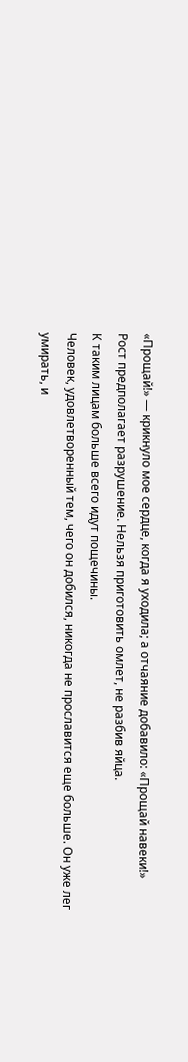«Прощай!» — крикнуло мое сердце, когда я уходила; а отчаяние добавило: «Прощай навеки!»
Рост предполагает разрушение. Нельзя приготовить омлет, не разбив яйца.
К таким лицам больше всего идут пощечины.
Человек, удовлетворенный тем, чего он добился, никогда не прославится еще больше. Он уже лег умирать, и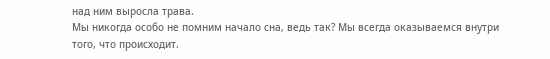над ним выросла трава.
Мы никогда особо не помним начало сна, ведь так? Мы всегда оказываемся внутри того, что происходит.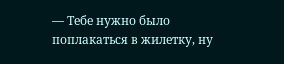— Тебе нужно было поплакаться в жилетку, ну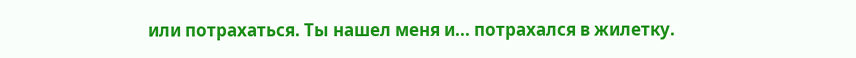или потрахаться. Ты нашел меня и... потрахался в жилетку.